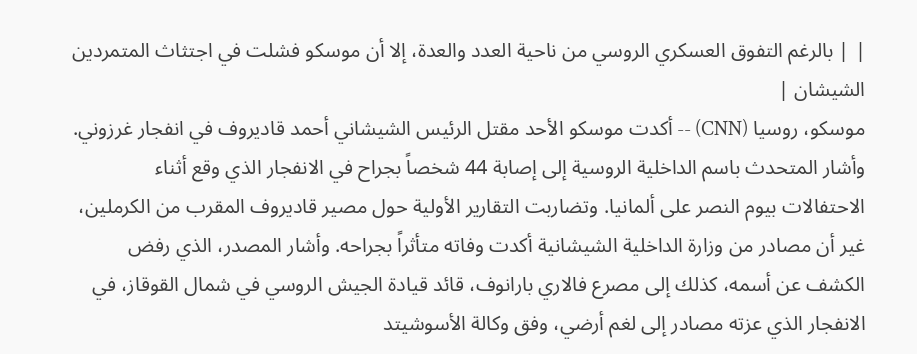| | بالرغم التفوق العسكري الروسي من ناحية العدد والعدة، إلا أن موسكو فشلت في اجتثاث المتمردين الشيشان |
موسكو، روسيا (CNN) -- أكدت موسكو الأحد مقتل الرئيس الشيشاني أحمد قاديروف في انفجار غرزوني. وأشار المتحدث باسم الداخلية الروسية إلى إصابة 44 شخصاً بجراح في الانفجار الذي وقع أثناء الاحتفالات بيوم النصر على ألمانيا. وتضاربت التقارير الأولية حول مصير قاديروف المقرب من الكرملين، غير أن مصادر من وزارة الداخلية الشيشانية أكدت وفاته متأثراً بجراحه. وأشار المصدر، الذي رفض الكشف عن أسمه، كذلك إلى مصرع فالاري بارانوف، قائد قيادة الجيش الروسي في شمال القوقاز، في الانفجار الذي عزته مصادر إلى لغم أرضي، وفق وكالة الأسوشيتد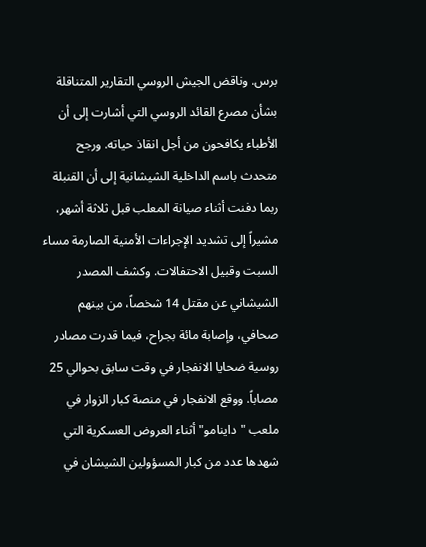برس. وناقض الجيش الروسي التقارير المتناقلة بشأن مصرع القائد الروسي التي أشارت إلى أن الأطباء يكافحون من أجل انقاذ حياته. ورجح متحدث باسم الداخلية الشيشانية إلى أن القنبلة ربما دفنت أثناء صيانة المعلب قبل ثلاثة أشهر، مشيراً إلى تشديد الإجراءات الأمنية الصارمة مساء السبت وقبيل الاحتفالات. وكشف المصدر الشيشاني عن مقتل 14 شخصاً، من بينهم صحافي، وإصابة مائة بجراح، فيما قدرت مصادر روسية ضحايا الانفجار في وقت سابق بحوالي 25 مصاباً. ووقع الانفجار في منصة كبار الزوار في ملعب "داينامو" أثناء العروض العسكرية التي شهدها عدد من كبار المسؤولين الشيشان في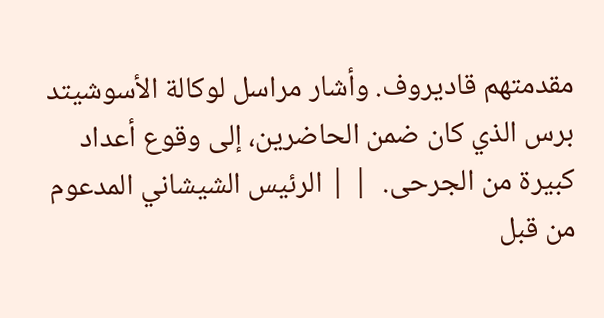مقدمتهم قاديروف. وأشار مراسل لوكالة الأسوشيتد برس الذي كان ضمن الحاضرين، إلى وقوع أعداد كبيرة من الجرحى.  | | الرئيس الشيشاني المدعوم من قبل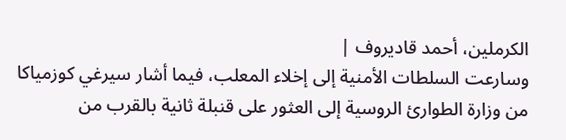الكرملين، أحمد قاديروف |
وسارعت السلطات الأمنية إلى إخلاء المعلب، فيما أشار سيرغي كوزمياكا من وزارة الطوارئ الروسية إلى العثور على قنبلة ثانية بالقرب من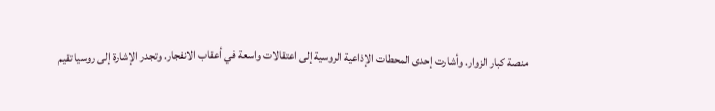منصة كبار الزوار. وأشارت إحدى المحطات الإذاعية الروسية إلى اعتقالات واسعة في أعقاب الانفجار. وتجدر الإشارة إلى روسيا تقيم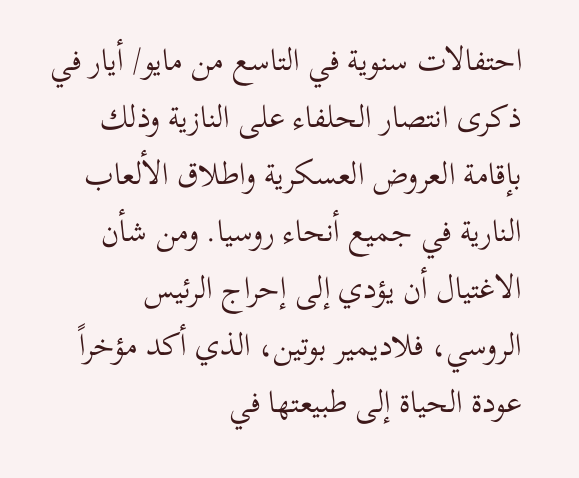احتفالات سنوية في التاسع من مايو/ أيار في ذكرى انتصار الحلفاء على النازية وذلك بإقامة العروض العسكرية واطلاق الألعاب النارية في جميع أنحاء روسيا. ومن شأن الاغتيال أن يؤدي إلى إحراج الرئيس الروسي، فلاديمير بوتين، الذي أكد مؤخراً عودة الحياة إلى طبيعتها في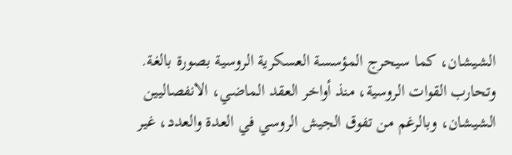الشيشان، كما سيحرج المؤسسة العسكرية الروسية بصورة بالغة. وتحارب القوات الروسية، منذ أواخر العقد الماضي، الانفصاليين الشيشان، وبالرغم من تفوق الجيش الروسي في العدة والعدد، غير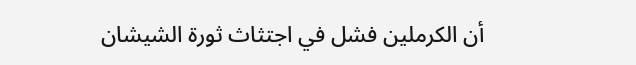أن الكرملين فشل في اجتثاث ثورة الشيشان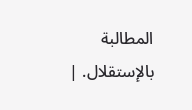المطالبة بالإستقلال. |